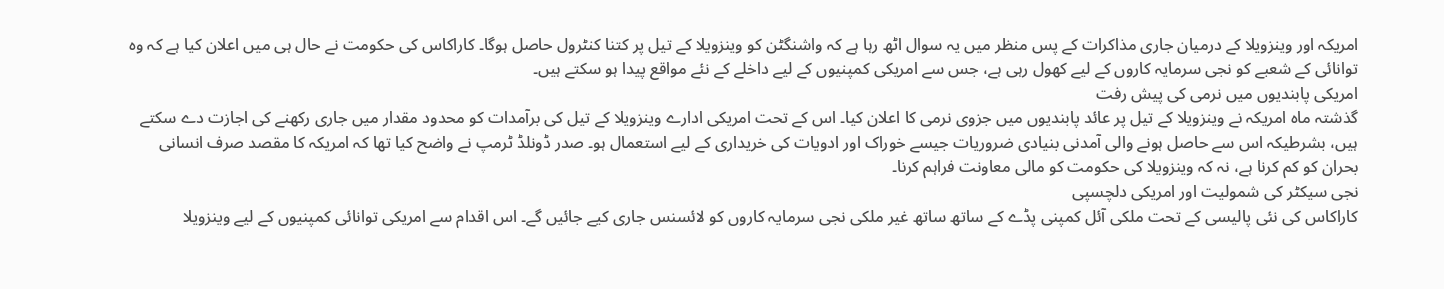امریکہ اور وینزویلا کے درمیان جاری مذاکرات کے پس منظر میں یہ سوال اٹھ رہا ہے کہ واشنگٹن کو وینزویلا کے تیل پر کتنا کنٹرول حاصل ہوگا۔ کاراکاس کی حکومت نے حال ہی میں اعلان کیا ہے کہ وہ توانائی کے شعبے کو نجی سرمایہ کاروں کے لیے کھول رہی ہے، جس سے امریکی کمپنیوں کے لیے داخلے کے نئے مواقع پیدا ہو سکتے ہیں۔
امریکی پابندیوں میں نرمی کی پیش رفت
گذشتہ ماہ امریکہ نے وینزویلا کے تیل پر عائد پابندیوں میں جزوی نرمی کا اعلان کیا۔ اس کے تحت امریکی ادارے وینزویلا کے تیل کی برآمدات کو محدود مقدار میں جاری رکھنے کی اجازت دے سکتے ہیں، بشرطیکہ اس سے حاصل ہونے والی آمدنی بنیادی ضروریات جیسے خوراک اور ادویات کی خریداری کے لیے استعمال ہو۔ صدر ڈونلڈ ٹرمپ نے واضح کیا تھا کہ امریکہ کا مقصد صرف انسانی بحران کو کم کرنا ہے، نہ کہ وینزویلا کی حکومت کو مالی معاونت فراہم کرنا۔
نجی سیکٹر کی شمولیت اور امریکی دلچسپی
کاراکاس کی نئی پالیسی کے تحت ملکی آئل کمپنی پڈے کے ساتھ ساتھ غیر ملکی نجی سرمایہ کاروں کو لائسنس جاری کیے جائیں گے۔ اس اقدام سے امریکی توانائی کمپنیوں کے لیے وینزویلا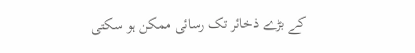کے بڑے ذخائر تک رسائی ممکن ہو سکتی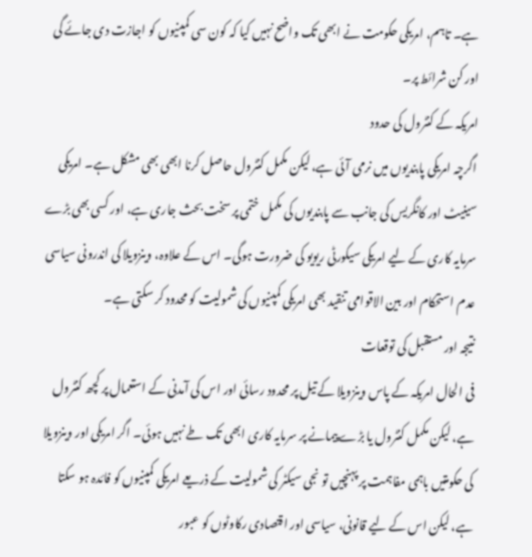ہے۔ تاہم، امریکی حکومت نے ابھی تک واضح نہیں کیا کہ کون سی کمپنیوں کو اجازت دی جائے گی اور کن شرائط پر۔
امریکہ کے کنٹرول کی حدود
اگرچہ امریکی پابندیوں میں نرمی آئی ہے، لیکن مکمل کنٹرول حاصل کرنا ابھی بھی مشکل ہے۔ امریکی سینیٹ اور کانگریس کی جانب سے پابندیوں کی مکمل ختمی پر سخت بحث جاری ہے، اور کسی بھی بڑے سرمایہ کاری کے لیے امریکی سیکورٹی ریویو کی ضرورت ہوگی۔ اس کے علاوہ، وینزویلا کی اندرونی سیاسی عدم استحکام اور بین الاقوامی تنقید بھی امریکی کمپنیوں کی شمولیت کو محدود کر سکتی ہے۔
نتیجہ اور مستقبل کی توقعات
فی الحال امریکہ کے پاس وینزویلا کے تیل پر محدود رسائی اور اس کی آمدنی کے استعمال پر کچھ کنٹرول ہے، لیکن مکمل کنٹرول یا بڑے پیمانے پر سرمایہ کاری ابھی تک طے نہیں ہوئی۔ اگر امریکی اور وینزویلا کی حکومتیں باہمی مفاہمت پر پہنچیں تو نجی سیکٹر کی شمولیت کے ذریعے امریکی کمپنیوں کو فائدہ ہو سکتا ہے، لیکن اس کے لیے قانونی، سیاسی اور اقتصادی رکاوٹوں کو عبور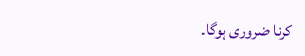کرنا ضروری ہوگا۔